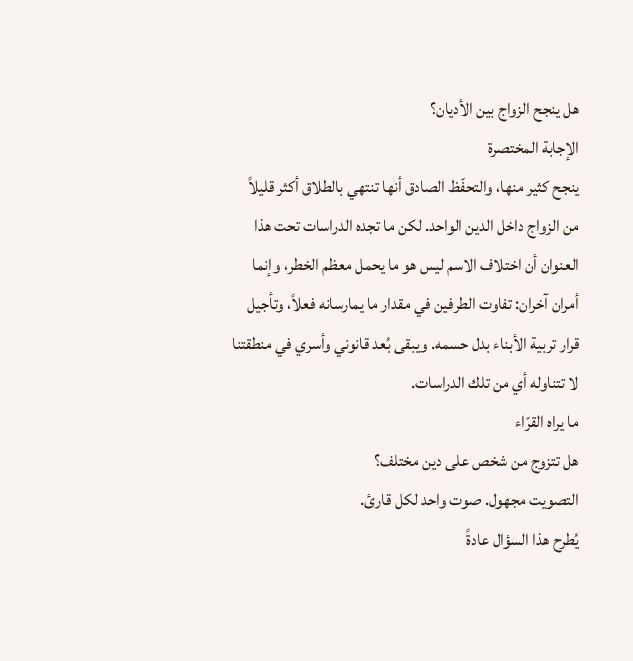هل ينجح الزواج بين الأديان؟
الإجابة المختصرة
ينجح كثير منها، والتحفّظ الصادق أنها تنتهي بالطلاق أكثر قليلاً من الزواج داخل الدين الواحد. لكن ما تجده الدراسات تحت هذا العنوان أن اختلاف الاسم ليس هو ما يحمل معظم الخطر، وإنما أمران آخران: تفاوت الطرفين في مقدار ما يمارسانه فعلاً، وتأجيل قرار تربية الأبناء بدل حسمه. ويبقى بُعد قانوني وأسري في منطقتنا لا تتناوله أي من تلك الدراسات.
ما يراه القرّاء
هل تتزوج من شخص على دين مختلف؟
التصويت مجهول. صوت واحد لكل قارئ.
يُطرح هذا السؤال عادةً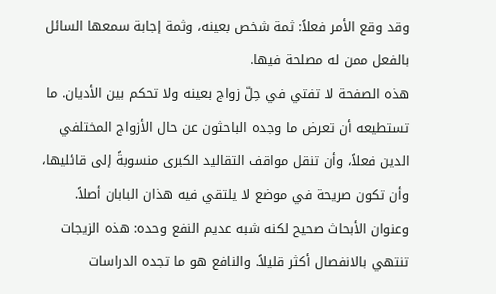وقد وقع الأمر فعلاً: ثمة شخص بعينه، وثمة إجابة سمعها السائل بالفعل ممن له مصلحة فيها.
هذه الصفحة لا تفتي في حِلّ زواج بعينه ولا تحكم بين الأديان. ما تستطيعه أن تعرض ما وجده الباحثون عن حال الأزواج المختلفي الدين فعلاً، وأن تنقل مواقف التقاليد الكبرى منسوبةً إلى قائليها، وأن تكون صريحة في موضع لا يلتقي فيه هذان البابان أصلاً.
وعنوان الأبحاث صحيح لكنه شبه عديم النفع وحده: هذه الزيجات تنتهي بالانفصال أكثر قليلاً. والنافع هو ما تجده الدراسات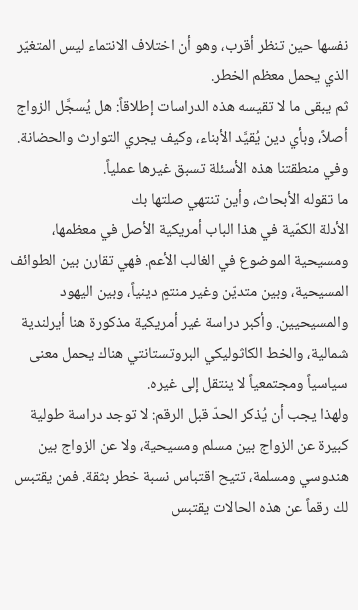نفسها حين تنظر أقرب، وهو أن اختلاف الانتماء ليس المتغيّر الذي يحمل معظم الخطر.
ثم يبقى ما لا تقيسه هذه الدراسات إطلاقاً: هل يُسجَّل الزواج أصلاً، وبأي دين يُقيَّد الأبناء، وكيف يجري التوارث والحضانة. وفي منطقتنا هذه الأسئلة تسبق غيرها عملياً.
ما تقوله الأبحاث، وأين تنتهي صلتها بك
الأدلة الكمّية في هذا الباب أمريكية الأصل في معظمها، ومسيحية الموضوع في الغالب الأعم. فهي تقارن بين الطوائف المسيحية، وبين متديّن وغير منتمٍ دينياً، وبين اليهود والمسيحيين. وأكبر دراسة غير أمريكية مذكورة هنا أيرلندية شمالية، والخط الكاثوليكي البروتستانتي هناك يحمل معنى سياسياً ومجتمعياً لا ينتقل إلى غيره.
ولهذا يجب أن يُذكر الحدّ قبل الرقم: لا توجد دراسة طولية كبيرة عن الزواج بين مسلم ومسيحية، ولا عن الزواج بين هندوسي ومسلمة، تتيح اقتباس نسبة خطر بثقة. فمن يقتبس لك رقماً عن هذه الحالات يقتبس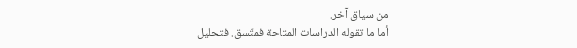من سياق آخر.
أما ما تقوله الدراسات المتاحة فمتّسق. فتحليل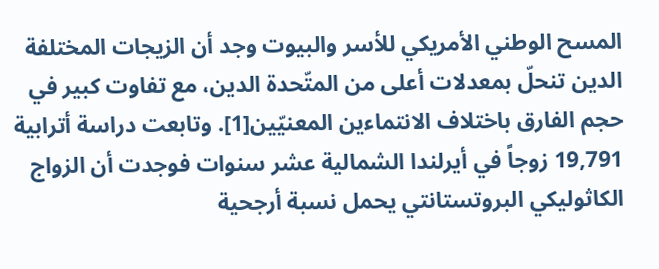المسح الوطني الأمريكي للأسر والبيوت وجد أن الزيجات المختلفة الدين تنحلّ بمعدلات أعلى من المتّحدة الدين، مع تفاوت كبير في حجم الفارق باختلاف الانتماءين المعنيّين[1]. وتابعت دراسة أترابية 19,791 زوجاً في أيرلندا الشمالية عشر سنوات فوجدت أن الزواج الكاثوليكي البروتستانتي يحمل نسبة أرجحية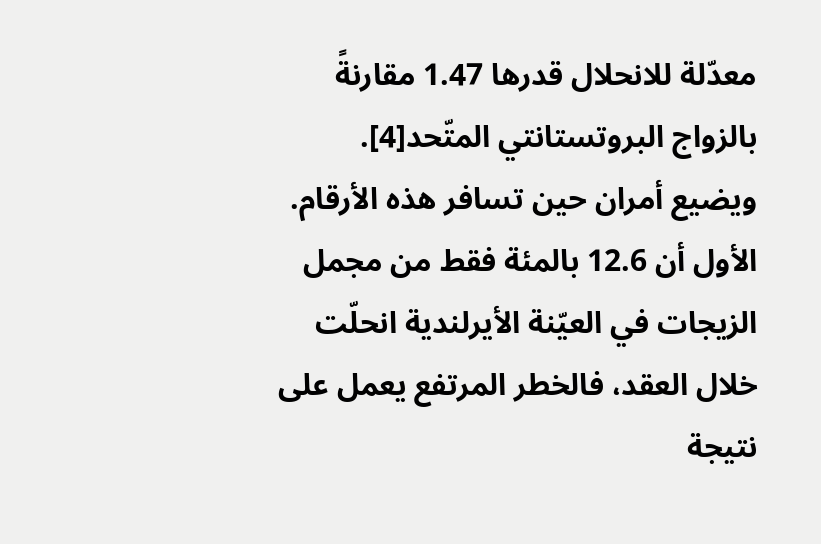معدّلة للانحلال قدرها 1.47 مقارنةً بالزواج البروتستانتي المتّحد[4].
ويضيع أمران حين تسافر هذه الأرقام. الأول أن 12.6 بالمئة فقط من مجمل الزيجات في العيّنة الأيرلندية انحلّت خلال العقد، فالخطر المرتفع يعمل على نتيجة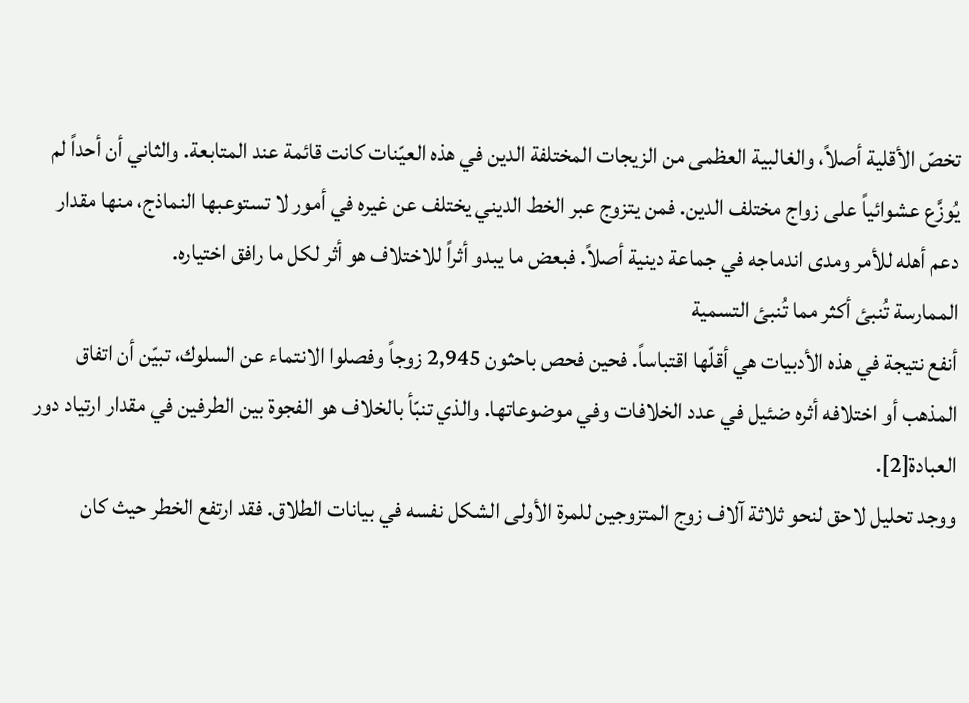تخصّ الأقلية أصلاً، والغالبية العظمى من الزيجات المختلفة الدين في هذه العيّنات كانت قائمة عند المتابعة. والثاني أن أحداً لم يُوزَّع عشوائياً على زواج مختلف الدين. فمن يتزوج عبر الخط الديني يختلف عن غيره في أمور لا تستوعبها النماذج، منها مقدار دعم أهله للأمر ومدى اندماجه في جماعة دينية أصلاً. فبعض ما يبدو أثراً للاختلاف هو أثر لكل ما رافق اختياره.
الممارسة تُنبئ أكثر مما تُنبئ التسمية
أنفع نتيجة في هذه الأدبيات هي أقلّها اقتباساً. فحين فحص باحثون 2,945 زوجاً وفصلوا الانتماء عن السلوك، تبيّن أن اتفاق المذهب أو اختلافه أثره ضئيل في عدد الخلافات وفي موضوعاتها. والذي تنبّأ بالخلاف هو الفجوة بين الطرفين في مقدار ارتياد دور العبادة[2].
ووجد تحليل لاحق لنحو ثلاثة آلاف زوج المتزوجين للمرة الأولى الشكل نفسه في بيانات الطلاق. فقد ارتفع الخطر حيث كان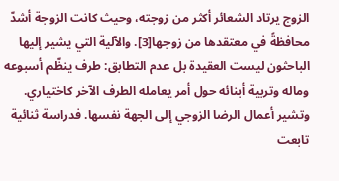الزوج يرتاد الشعائر أكثر من زوجته، وحيث كانت الزوجة أشدّ محافظةً في معتقدها من زوجها[3]. والآلية التي يشير إليها الباحثون ليست العقيدة بل عدم التطابق: طرف ينظّم أسبوعه وماله وتربية أبنائه حول أمر يعامله الطرف الآخر كاختياري.
وتشير أعمال الرضا الزوجي إلى الجهة نفسها. فدراسة ثنائية تابعت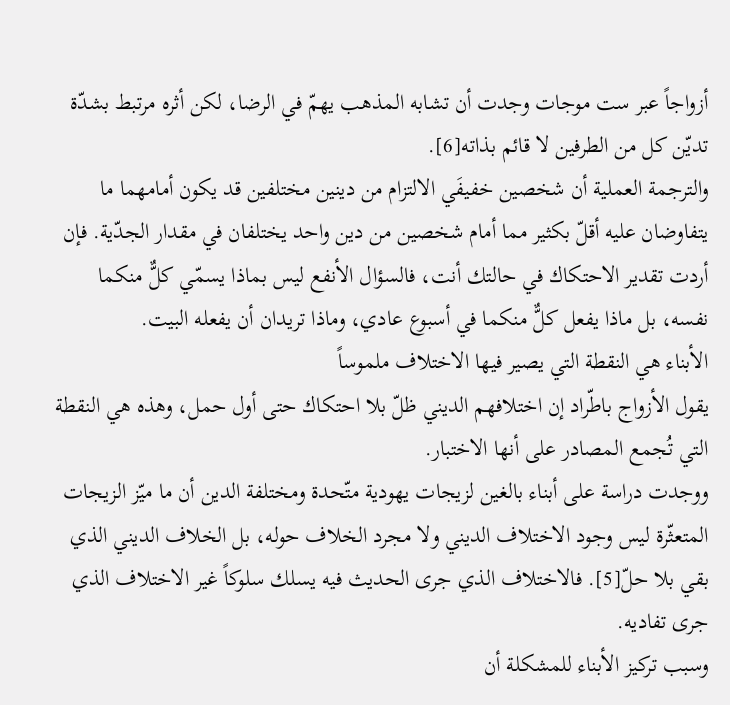أزواجاً عبر ست موجات وجدت أن تشابه المذهب يهمّ في الرضا، لكن أثره مرتبط بشدّة تديّن كل من الطرفين لا قائم بذاته[6].
والترجمة العملية أن شخصين خفيفَي الالتزام من دينين مختلفين قد يكون أمامهما ما يتفاوضان عليه أقلّ بكثير مما أمام شخصين من دين واحد يختلفان في مقدار الجدّية. فإن أردت تقدير الاحتكاك في حالتك أنت، فالسؤال الأنفع ليس بماذا يسمّي كلٌّ منكما نفسه، بل ماذا يفعل كلٌّ منكما في أسبوع عادي، وماذا تريدان أن يفعله البيت.
الأبناء هي النقطة التي يصير فيها الاختلاف ملموساً
يقول الأزواج باطّراد إن اختلافهم الديني ظلّ بلا احتكاك حتى أول حمل، وهذه هي النقطة التي تُجمع المصادر على أنها الاختبار.
ووجدت دراسة على أبناء بالغين لزيجات يهودية متّحدة ومختلفة الدين أن ما ميّز الزيجات المتعثّرة ليس وجود الاختلاف الديني ولا مجرد الخلاف حوله، بل الخلاف الديني الذي بقي بلا حلّ[5]. فالاختلاف الذي جرى الحديث فيه يسلك سلوكاً غير الاختلاف الذي جرى تفاديه.
وسبب تركيز الأبناء للمشكلة أن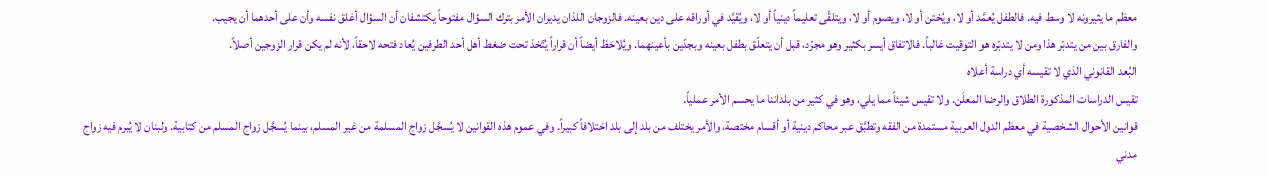معظم ما يثيرونه لا وسط فيه. فالطفل يُعمَّد أو لا، ويُختن أو لا، ويصوم أو لا، ويتلقّى تعليماً دينياً أو لا، ويُقيَّد في أوراقه على دين بعينه. فالزوجان اللذان يديران الأمر بترك السؤال مفتوحاً يكتشفان أن السؤال أغلق نفسه وأن على أحدهما أن يجيب.
والفارق بين من يتدبّر هذا ومن لا يتدبّره هو التوقيت غالباً. فالاتفاق أيسر بكثير وهو مجرّد، قبل أن يتعلّق بطفل بعينه وبجدّين بأعينهما. ويُلاحَظ أيضاً أن قراراً يُتّخذ تحت ضغط أهل أحد الطرفين يُعاد فتحه لاحقاً، لأنه لم يكن قرار الزوجين أصلاً.
البُعد القانوني الذي لا تقيسه أي دراسة أعلاه
تقيس الدراسات المذكورة الطلاق والرضا المعلَن. ولا تقيس شيئاً مما يلي، وهو في كثير من بلداننا ما يحسم الأمر عملياً.
قوانين الأحوال الشخصية في معظم الدول العربية مستمدة من الفقه وتطبَّق عبر محاكم دينية أو أقسام مختصة، والأمر يختلف من بلد إلى بلد اختلافاً كبيراً. وفي عموم هذه القوانين لا يُسجَّل زواج المسلمة من غير المسلم، بينما يُسجَّل زواج المسلم من كتابية. ولبنان لا يُبرم فيه زواج مدني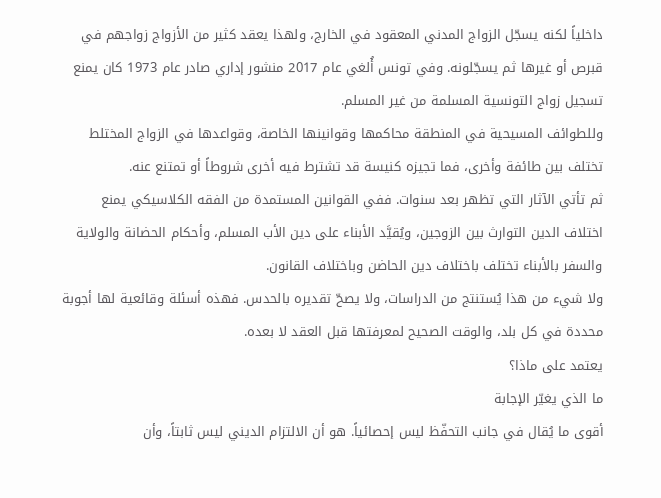داخلياً لكنه يسجّل الزواج المدني المعقود في الخارج، ولهذا يعقد كثير من الأزواج زواجهم في قبرص أو غيرها ثم يسجّلونه. وفي تونس أُلغي عام 2017 منشور إداري صادر عام 1973 كان يمنع تسجيل زواج التونسية المسلمة من غير المسلم.
وللطوائف المسيحية في المنطقة محاكمها وقوانينها الخاصة، وقواعدها في الزواج المختلط تختلف بين طائفة وأخرى، فما تجيزه كنيسة قد تشترط فيه أخرى شروطاً أو تمتنع عنه.
ثم تأتي الآثار التي تظهر بعد سنوات. ففي القوانين المستمدة من الفقه الكلاسيكي يمنع اختلاف الدين التوارث بين الزوجين، ويُقيَّد الأبناء على دين الأب المسلم، وأحكام الحضانة والولاية والسفر بالأبناء تختلف باختلاف دين الحاضن وباختلاف القانون.
ولا شيء من هذا يُستنتج من الدراسات، ولا يصحّ تقديره بالحدس. فهذه أسئلة وقائعية لها أجوبة محددة في كل بلد، والوقت الصحيح لمعرفتها قبل العقد لا بعده.
يعتمد على ماذا؟
ما الذي يغيّر الإجابة
أقوى ما يُقال في جانب التحفّظ ليس إحصائياً. هو أن الالتزام الديني ليس ثابتاً، وأن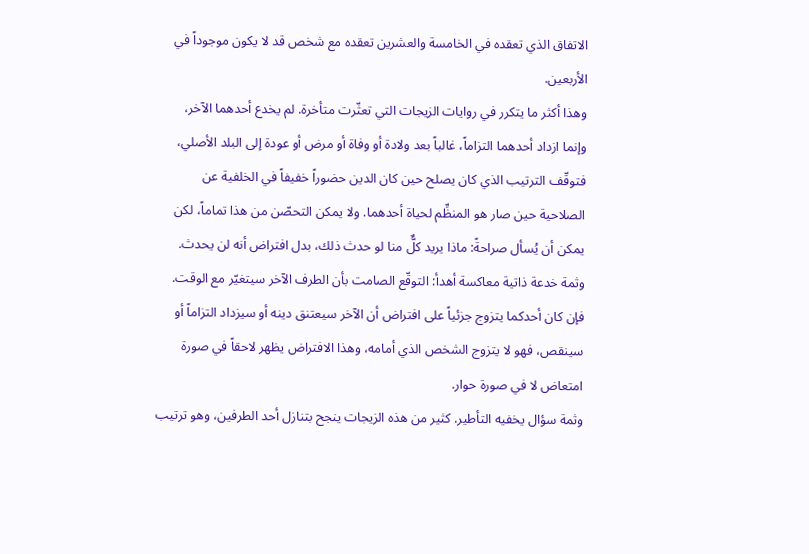الاتفاق الذي تعقده في الخامسة والعشرين تعقده مع شخص قد لا يكون موجوداً في الأربعين.
وهذا أكثر ما يتكرر في روايات الزيجات التي تعثّرت متأخرة. لم يخدع أحدهما الآخر، وإنما ازداد أحدهما التزاماً، غالباً بعد ولادة أو وفاة أو مرض أو عودة إلى البلد الأصلي، فتوقّف الترتيب الذي كان يصلح حين كان الدين حضوراً خفيفاً في الخلفية عن الصلاحية حين صار هو المنظِّم لحياة أحدهما. ولا يمكن التحصّن من هذا تماماً، لكن يمكن أن يُسأل صراحةً: ماذا يريد كلٌّ منا لو حدث ذلك، بدل افتراض أنه لن يحدث.
وثمة خدعة ذاتية معاكسة أهدأ: التوقّع الصامت بأن الطرف الآخر سيتغيّر مع الوقت. فإن كان أحدكما يتزوج جزئياً على افتراض أن الآخر سيعتنق دينه أو سيزداد التزاماً أو سينقص، فهو لا يتزوج الشخص الذي أمامه، وهذا الافتراض يظهر لاحقاً في صورة امتعاض لا في صورة حوار.
وثمة سؤال يخفيه التأطير. كثير من هذه الزيجات ينجح بتنازل أحد الطرفين، وهو ترتيب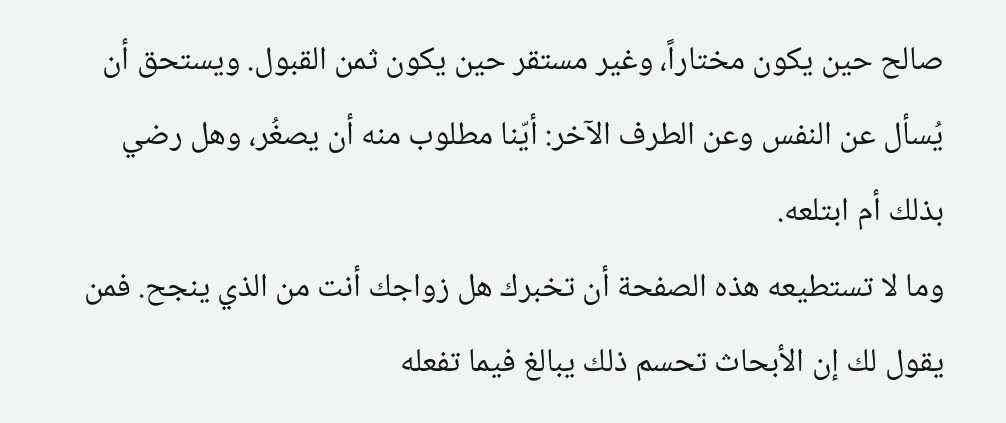صالح حين يكون مختاراً، وغير مستقر حين يكون ثمن القبول. ويستحق أن يُسأل عن النفس وعن الطرف الآخر: أيّنا مطلوب منه أن يصغُر، وهل رضي بذلك أم ابتلعه.
وما لا تستطيعه هذه الصفحة أن تخبرك هل زواجك أنت من الذي ينجح. فمن يقول لك إن الأبحاث تحسم ذلك يبالغ فيما تفعله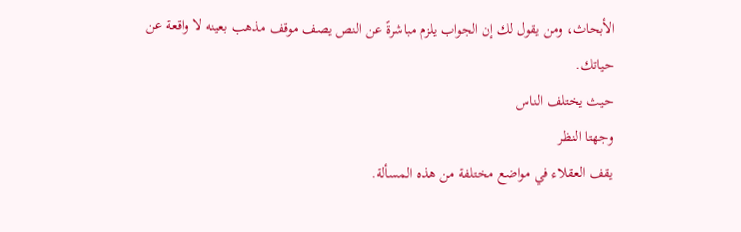الأبحاث، ومن يقول لك إن الجواب يلزم مباشرةً عن النص يصف موقف مذهب بعينه لا واقعة عن حياتك.
حيث يختلف الناس
وجهتا النظر
يقف العقلاء في مواضع مختلفة من هذه المسألة.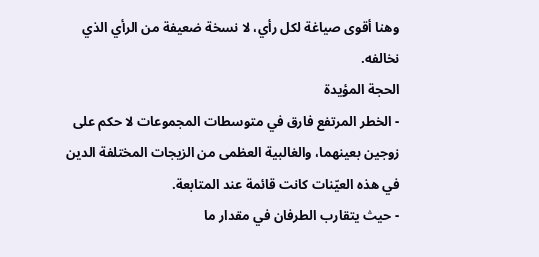وهنا أقوى صياغة لكل رأي، لا نسخة ضعيفة من الرأي الذي نخالفه.
الحجة المؤيدة
- الخطر المرتفع فارق في متوسطات المجموعات لا حكم على زوجين بعينهما، والغالبية العظمى من الزيجات المختلفة الدين في هذه العيّنات كانت قائمة عند المتابعة.
- حيث يتقارب الطرفان في مقدار ما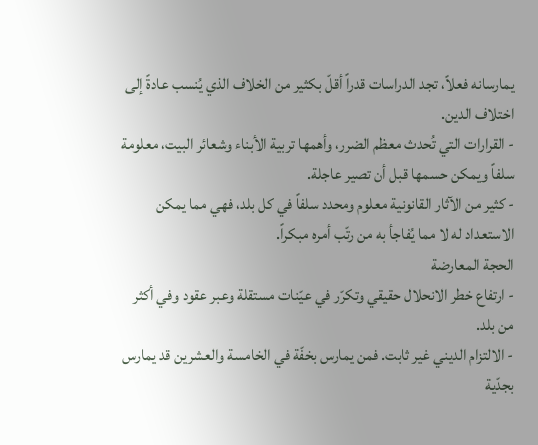يمارسانه فعلاً، تجد الدراسات قدراً أقلّ بكثير من الخلاف الذي يُنسب عادةً إلى اختلاف الدين.
- القرارات التي تُحدث معظم الضرر، وأهمها تربية الأبناء وشعائر البيت، معلومة سلفاً ويمكن حسمها قبل أن تصير عاجلة.
- كثير من الآثار القانونية معلوم ومحدد سلفاً في كل بلد، فهي مما يمكن الاستعداد له لا مما يُفاجأ به من رتّب أمره مبكراً.
الحجة المعارضة
- ارتفاع خطر الانحلال حقيقي وتكرّر في عيّنات مستقلة وعبر عقود وفي أكثر من بلد.
- الالتزام الديني غير ثابت. فمن يمارس بخفّة في الخامسة والعشرين قد يمارس بجدّية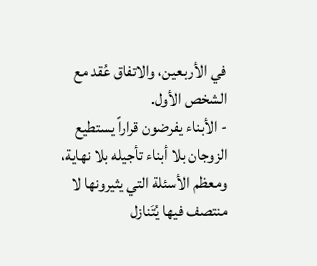في الأربعين، والاتفاق عُقد مع الشخص الأول.
- الأبناء يفرضون قراراً يستطيع الزوجان بلا أبناء تأجيله بلا نهاية، ومعظم الأسئلة التي يثيرونها لا منتصف فيها يُتَنازل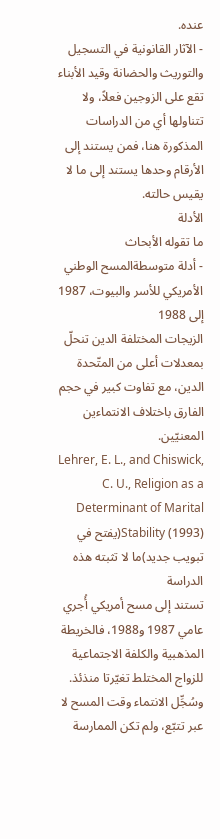عنده.
- الآثار القانونية في التسجيل والتوريث والحضانة وقيد الأبناء تقع على الزوجين فعلاً، ولا تتناولها أي من الدراسات المذكورة هنا، فمن يستند إلى الأرقام وحدها يستند إلى ما لا يقيس حالته.
الأدلة
ما تقوله الأبحاث
- أدلة متوسطةالمسح الوطني الأمريكي للأسر والبيوت، 1987 إلى 1988
الزيجات المختلفة الدين تنحلّ بمعدلات أعلى من المتّحدة الدين، مع تفاوت كبير في حجم الفارق باختلاف الانتماءين المعنيّين.
Lehrer, E. L., and Chiswick, C. U., Religion as a Determinant of Marital Stability (1993)(يفتح في تبويب جديد)ما لا تثبته هذه الدراسة
تستند إلى مسح أمريكي أُجري عامي 1987 و1988، فالخريطة المذهبية والكلفة الاجتماعية للزواج المختلط تغيّرتا منذئذ. وسُجِّل الانتماء وقت المسح لا عبر تتبّع، ولم تكن الممارسة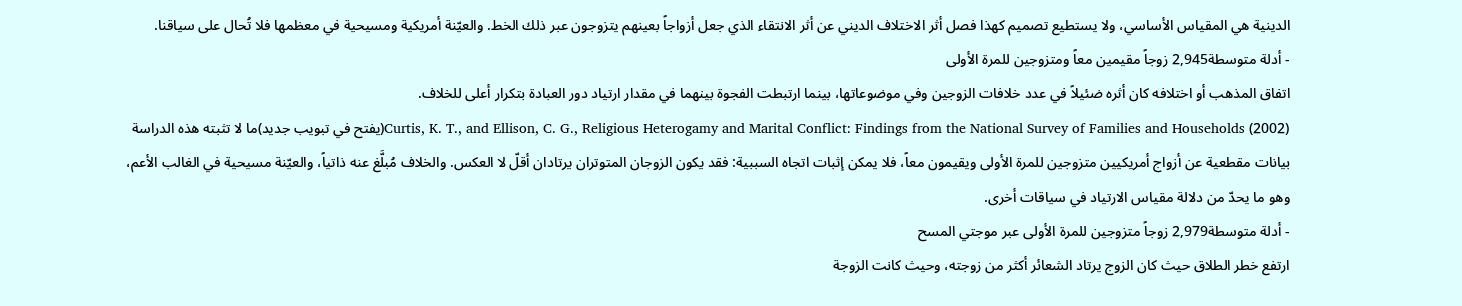الدينية هي المقياس الأساسي، ولا يستطيع تصميم كهذا فصل أثر الاختلاف الديني عن أثر الانتقاء الذي جعل أزواجاً بعينهم يتزوجون عبر ذلك الخط. والعيّنة أمريكية ومسيحية في معظمها فلا تُحال على سياقنا.
- أدلة متوسطة2,945 زوجاً مقيمين معاً ومتزوجين للمرة الأولى
اتفاق المذهب أو اختلافه كان أثره ضئيلاً في عدد خلافات الزوجين وفي موضوعاتها، بينما ارتبطت الفجوة بينهما في مقدار ارتياد دور العبادة بتكرار أعلى للخلاف.
Curtis, K. T., and Ellison, C. G., Religious Heterogamy and Marital Conflict: Findings from the National Survey of Families and Households (2002)(يفتح في تبويب جديد)ما لا تثبته هذه الدراسة
بيانات مقطعية عن أزواج أمريكيين متزوجين للمرة الأولى ويقيمون معاً، فلا يمكن إثبات اتجاه السببية: فقد يكون الزوجان المتوتران يرتادان أقلّ لا العكس. والخلاف مُبلَّغ عنه ذاتياً، والعيّنة مسيحية في الغالب الأعم، وهو ما يحدّ من دلالة مقياس الارتياد في سياقات أخرى.
- أدلة متوسطة2,979 زوجاً متزوجين للمرة الأولى عبر موجتي المسح
ارتفع خطر الطلاق حيث كان الزوج يرتاد الشعائر أكثر من زوجته، وحيث كانت الزوجة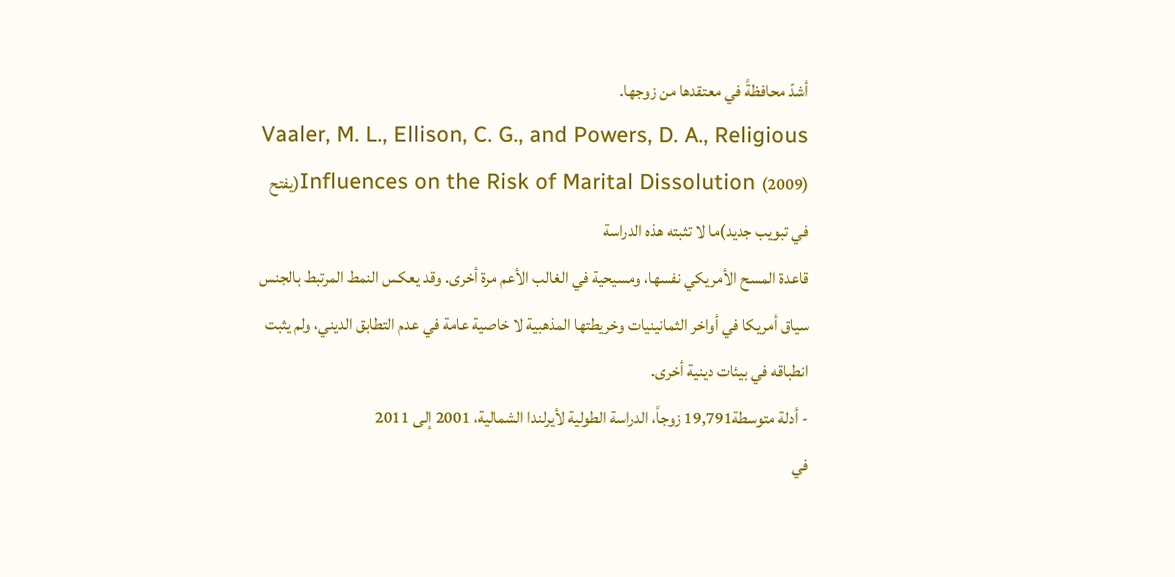أشدّ محافظةً في معتقدها من زوجها.
Vaaler, M. L., Ellison, C. G., and Powers, D. A., Religious Influences on the Risk of Marital Dissolution (2009)(يفتح في تبويب جديد)ما لا تثبته هذه الدراسة
قاعدة المسح الأمريكي نفسها، ومسيحية في الغالب الأعم مرة أخرى. وقد يعكس النمط المرتبط بالجنس سياق أمريكا في أواخر الثمانينيات وخريطتها المذهبية لا خاصية عامة في عدم التطابق الديني، ولم يثبت انطباقه في بيئات دينية أخرى.
- أدلة متوسطة19,791 زوجاً، الدراسة الطولية لأيرلندا الشمالية، 2001 إلى 2011
في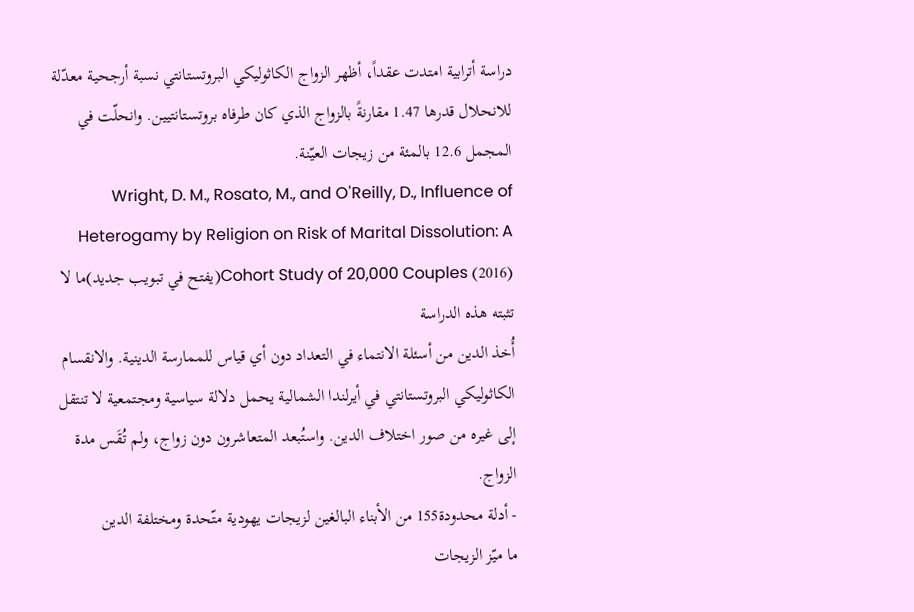دراسة أترابية امتدت عقداً، أظهر الزواج الكاثوليكي البروتستانتي نسبة أرجحية معدّلة للانحلال قدرها 1.47 مقارنةً بالزواج الذي كان طرفاه بروتستانتيين. وانحلّت في المجمل 12.6 بالمئة من زيجات العيّنة.
Wright, D. M., Rosato, M., and O'Reilly, D., Influence of Heterogamy by Religion on Risk of Marital Dissolution: A Cohort Study of 20,000 Couples (2016)(يفتح في تبويب جديد)ما لا تثبته هذه الدراسة
أُخذ الدين من أسئلة الانتماء في التعداد دون أي قياس للممارسة الدينية. والانقسام الكاثوليكي البروتستانتي في أيرلندا الشمالية يحمل دلالة سياسية ومجتمعية لا تنتقل إلى غيره من صور اختلاف الدين. واستُبعد المتعاشرون دون زواج، ولم تُقَس مدة الزواج.
- أدلة محدودة155 من الأبناء البالغين لزيجات يهودية متّحدة ومختلفة الدين
ما ميّز الزيجات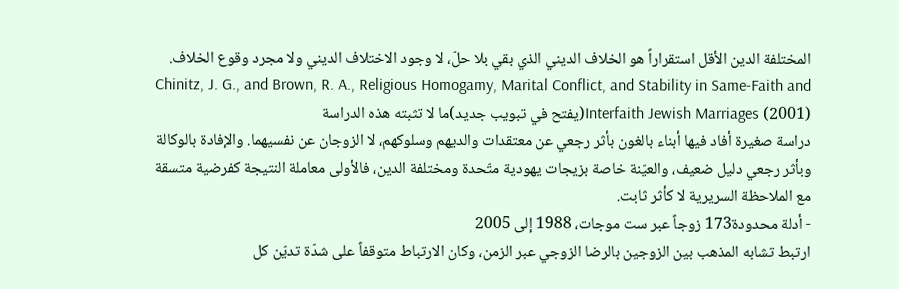المختلفة الدين الأقل استقراراً هو الخلاف الديني الذي بقي بلا حلّ، لا وجود الاختلاف الديني ولا مجرد وقوع الخلاف.
Chinitz, J. G., and Brown, R. A., Religious Homogamy, Marital Conflict, and Stability in Same-Faith and Interfaith Jewish Marriages (2001)(يفتح في تبويب جديد)ما لا تثبته هذه الدراسة
دراسة صغيرة أفاد فيها أبناء بالغون بأثر رجعي عن معتقدات والديهم وسلوكهم، لا الزوجان عن نفسيهما. والإفادة بالوكالة وبأثر رجعي دليل ضعيف، والعيّنة خاصة بزيجات يهودية متّحدة ومختلفة الدين، فالأولى معاملة النتيجة كفرضية متسقة مع الملاحظة السريرية لا كأثر ثابت.
- أدلة محدودة173 زوجاً عبر ست موجات، 1988 إلى 2005
ارتبط تشابه المذهب بين الزوجين بالرضا الزوجي عبر الزمن، وكان الارتباط متوقفاً على شدّة تديّن كل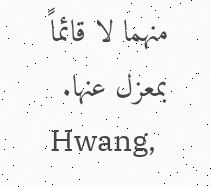منهما لا قائماً بمعزل عنها.
Hwang,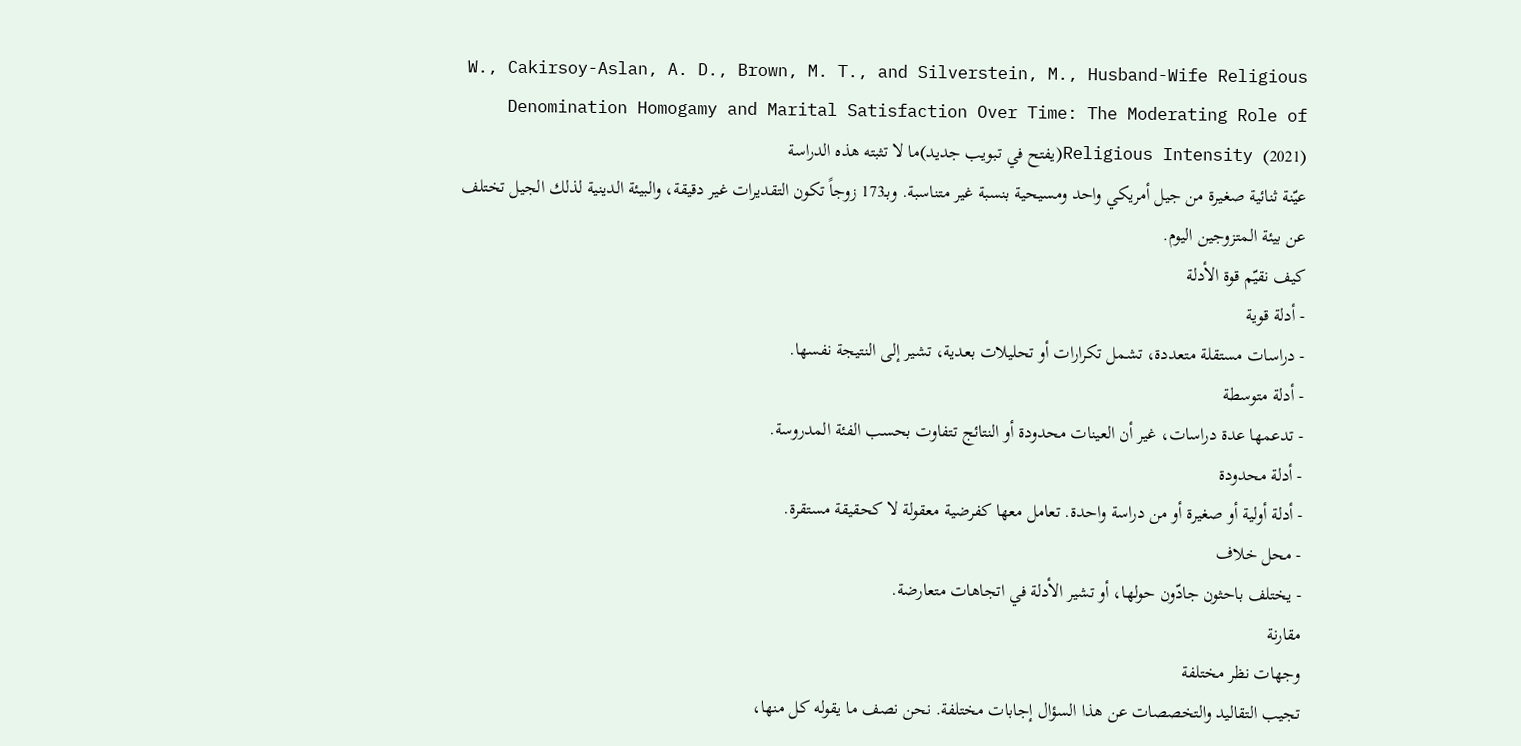W., Cakirsoy-Aslan, A. D., Brown, M. T., and Silverstein, M., Husband-Wife Religious Denomination Homogamy and Marital Satisfaction Over Time: The Moderating Role of Religious Intensity (2021)(يفتح في تبويب جديد)ما لا تثبته هذه الدراسة
عيّنة ثنائية صغيرة من جيل أمريكي واحد ومسيحية بنسبة غير متناسبة. وبـ173 زوجاً تكون التقديرات غير دقيقة، والبيئة الدينية لذلك الجيل تختلف عن بيئة المتزوجين اليوم.
كيف نقيّم قوة الأدلة
- أدلة قوية
- دراسات مستقلة متعددة، تشمل تكرارات أو تحليلات بعدية، تشير إلى النتيجة نفسها.
- أدلة متوسطة
- تدعمها عدة دراسات، غير أن العينات محدودة أو النتائج تتفاوت بحسب الفئة المدروسة.
- أدلة محدودة
- أدلة أولية أو صغيرة أو من دراسة واحدة. تعامل معها كفرضية معقولة لا كحقيقة مستقرة.
- محل خلاف
- يختلف باحثون جادّون حولها، أو تشير الأدلة في اتجاهات متعارضة.
مقارنة
وجهات نظر مختلفة
تجيب التقاليد والتخصصات عن هذا السؤال إجابات مختلفة. نحن نصف ما يقوله كل منها،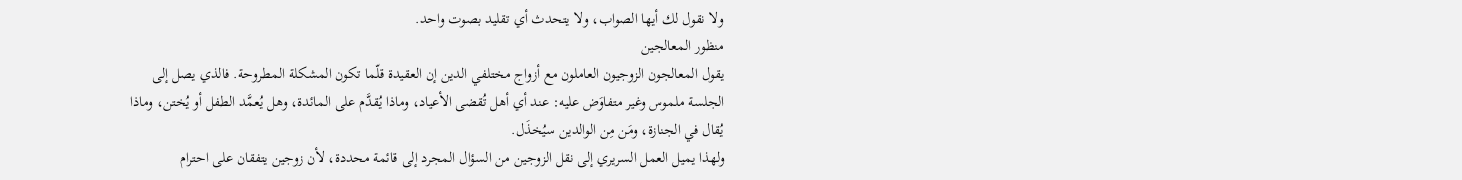ولا نقول لك أيها الصواب، ولا يتحدث أي تقليد بصوت واحد.
منظور المعالجين
يقول المعالجون الزوجيون العاملون مع أزواج مختلفي الدين إن العقيدة قلّما تكون المشكلة المطروحة. فالذي يصل إلى الجلسة ملموس وغير متفاوَض عليه: عند أي أهل تُقضى الأعياد، وماذا يُقدَّم على المائدة، وهل يُعمَّد الطفل أو يُختن، وماذا يُقال في الجنازة، ومَن مِن الوالدين سيُخذَل.
ولهذا يميل العمل السريري إلى نقل الزوجين من السؤال المجرد إلى قائمة محددة، لأن زوجين يتفقان على احترام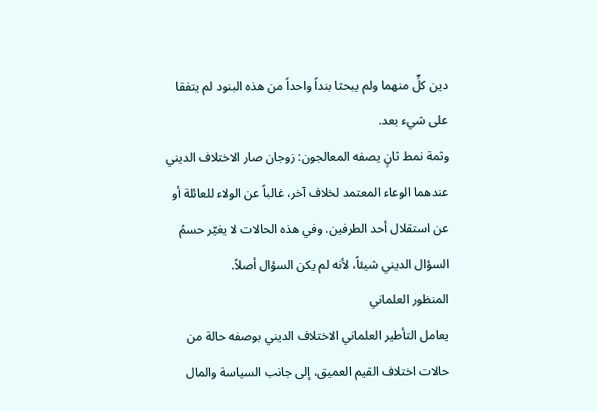دين كلٍّ منهما ولم يبحثا بنداً واحداً من هذه البنود لم يتفقا على شيء بعد.
وثمة نمط ثانٍ يصفه المعالجون: زوجان صار الاختلاف الديني عندهما الوعاء المعتمد لخلاف آخر، غالباً عن الولاء للعائلة أو عن استقلال أحد الطرفين. وفي هذه الحالات لا يغيّر حسمُ السؤال الديني شيئاً، لأنه لم يكن السؤال أصلاً.
المنظور العلماني
يعامل التأطير العلماني الاختلاف الديني بوصفه حالة من حالات اختلاف القيم العميق، إلى جانب السياسة والمال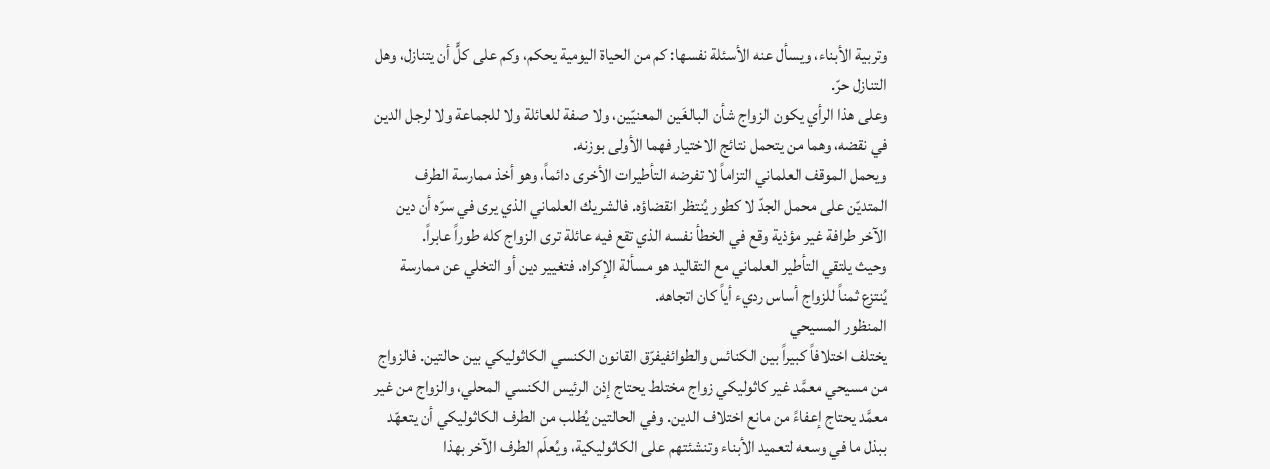وتربية الأبناء، ويسأل عنه الأسئلة نفسها: كم من الحياة اليومية يحكم، وكم على كلٍّ أن يتنازل، وهل التنازل حرّ.
وعلى هذا الرأي يكون الزواج شأن البالغَين المعنيّين، ولا صفة للعائلة ولا للجماعة ولا لرجل الدين في نقضه، وهما من يتحمل نتائج الاختيار فهما الأولى بوزنه.
ويحمل الموقف العلماني التزاماً لا تفرضه التأطيرات الأخرى دائماً، وهو أخذ ممارسة الطرف المتديّن على محمل الجدّ لا كطور يُنتظر انقضاؤه. فالشريك العلماني الذي يرى في سرّه أن دين الآخر طرافة غير مؤذية وقع في الخطأ نفسه الذي تقع فيه عائلة ترى الزواج كله طوراً عابراً.
وحيث يلتقي التأطير العلماني مع التقاليد هو مسألة الإكراه. فتغيير دين أو التخلي عن ممارسة يُنتزع ثمناً للزواج أساس رديء أياً كان اتجاهه.
المنظور المسيحي
يختلف اختلافاً كبيراً بين الكنائس والطوائفيفرّق القانون الكنسي الكاثوليكي بين حالتين. فالزواج من مسيحي معمَّد غير كاثوليكي زواج مختلط يحتاج إذن الرئيس الكنسي المحلي، والزواج من غير معمَّد يحتاج إعفاءً من مانع اختلاف الدين. وفي الحالتين يُطلب من الطرف الكاثوليكي أن يتعهّد ببذل ما في وسعه لتعميد الأبناء وتنشئتهم على الكاثوليكية، ويُعلَم الطرف الآخر بهذا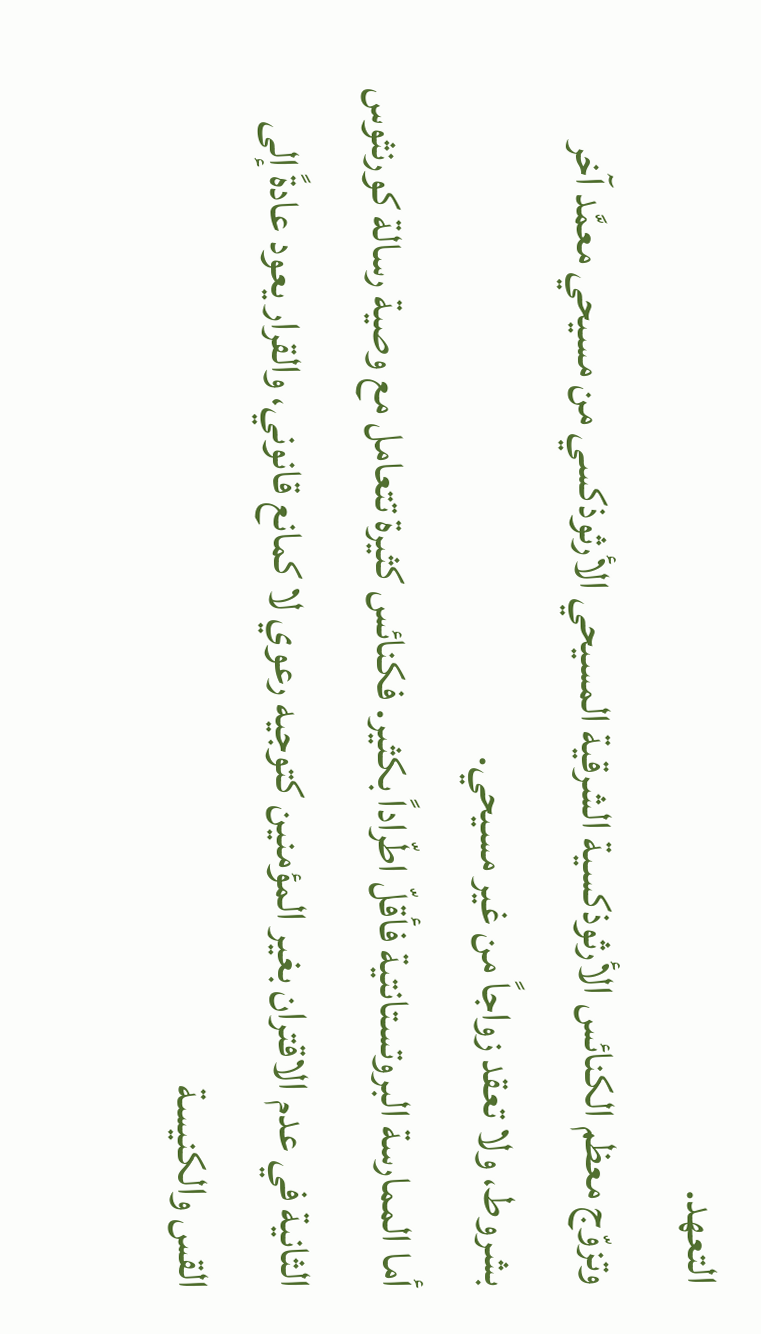التعهد.
وتزوّج معظم الكنائس الأرثوذكسية الشرقية المسيحي الأرثوذكسي من مسيحي معمَّد آخر بشروط، ولا تعقد زواجاً من غير مسيحي.
أما الممارسة البروتستانتية فأقلّ اطّراداً بكثير. فكنائس كثيرة تتعامل مع وصية رسالة كورنثوس الثانية في عدم الاقتران بغير المؤمنين كتوجيه رعوي لا كمانع قانوني، والقرار يعود عادةً إلى القس والكنيسة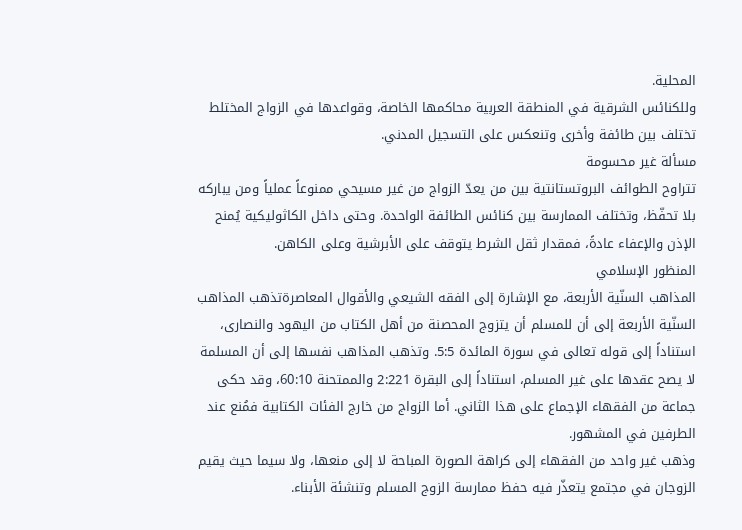المحلية.
وللكنائس الشرقية في المنطقة العربية محاكمها الخاصة، وقواعدها في الزواج المختلط تختلف بين طائفة وأخرى وتنعكس على التسجيل المدني.
مسألة غير محسومة
تتراوح الطوائف البروتستانتية بين من يعدّ الزواج من غير مسيحي ممنوعاً عملياً ومن يباركه بلا تحفّظ، وتختلف الممارسة بين كنائس الطائفة الواحدة. وحتى داخل الكاثوليكية يُمنح الإذن والإعفاء عادةً، فمقدار ثقل الشرط يتوقف على الأبرشية وعلى الكاهن.
المنظور الإسلامي
المذاهب السنّية الأربعة، مع الإشارة إلى الفقه الشيعي والأقوال المعاصرةتذهب المذاهب السنّية الأربعة إلى أن للمسلم أن يتزوج المحصنة من أهل الكتاب من اليهود والنصارى، استناداً إلى قوله تعالى في سورة المائدة 5:5. وتذهب المذاهب نفسها إلى أن المسلمة لا يصح عقدها على غير المسلم، استناداً إلى البقرة 2:221 والممتحنة 60:10، وقد حكى جماعة من الفقهاء الإجماع على هذا الثاني. أما الزواج من خارج الفئات الكتابية فمُنع عند الطرفين في المشهور.
وذهب غير واحد من الفقهاء إلى كراهة الصورة المباحة لا إلى منعها، ولا سيما حيث يقيم الزوجان في مجتمع يتعذّر فيه حفظ ممارسة الزوج المسلم وتنشئة الأبناء.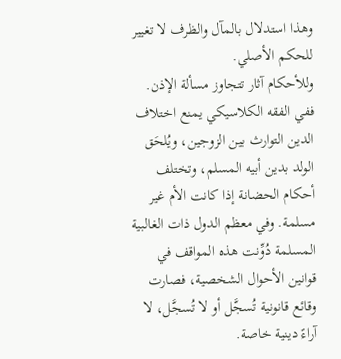وهذا استدلال بالمآل والظرف لا تغيير للحكم الأصلي.
وللأحكام آثار تتجاوز مسألة الإذن. ففي الفقه الكلاسيكي يمنع اختلاف الدين التوارث بين الزوجين، ويُلحَق الولد بدين أبيه المسلم، وتختلف أحكام الحضانة إذا كانت الأم غير مسلمة. وفي معظم الدول ذات الغالبية المسلمة دُوِّنت هذه المواقف في قوانين الأحوال الشخصية، فصارت وقائع قانونية تُسجَّل أو لا تُسجَّل، لا آراءً دينية خاصة.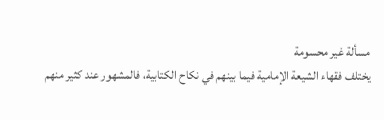مسألة غير محسومة
يختلف فقهاء الشيعة الإمامية فيما بينهم في نكاح الكتابية، فالمشهور عند كثير منهم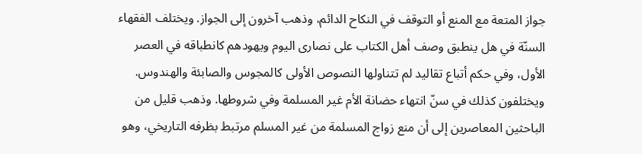جواز المتعة مع المنع أو التوقف في النكاح الدائم، وذهب آخرون إلى الجواز. ويختلف الفقهاء السنّة في هل ينطبق وصف أهل الكتاب على نصارى اليوم ويهودهم كانطباقه في العصر الأول، وفي حكم أتباع تقاليد لم تتناولها النصوص الأولى كالمجوس والصابئة والهندوس. ويختلفون كذلك في سنّ انتهاء حضانة الأم غير المسلمة وفي شروطها. وذهب قليل من الباحثين المعاصرين إلى أن منع زواج المسلمة من غير المسلم مرتبط بظرفه التاريخي، وهو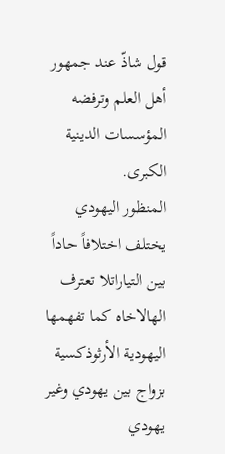قول شاذّ عند جمهور أهل العلم وترفضه المؤسسات الدينية الكبرى.
المنظور اليهودي
يختلف اختلافاً حاداً بين التياراتلا تعترف الهالاخاه كما تفهمها اليهودية الأرثوذكسية بزواج بين يهودي وغير يهودي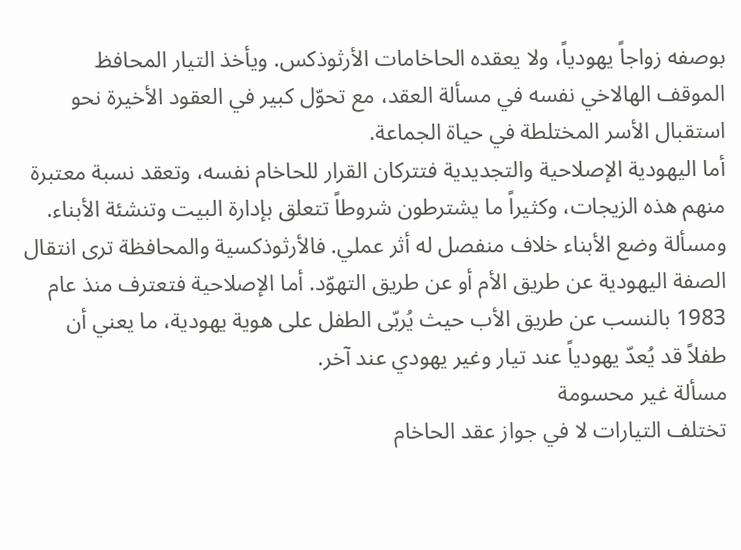بوصفه زواجاً يهودياً، ولا يعقده الحاخامات الأرثوذكس. ويأخذ التيار المحافظ الموقف الهالاخي نفسه في مسألة العقد، مع تحوّل كبير في العقود الأخيرة نحو استقبال الأسر المختلطة في حياة الجماعة.
أما اليهودية الإصلاحية والتجديدية فتتركان القرار للحاخام نفسه، وتعقد نسبة معتبرة منهم هذه الزيجات، وكثيراً ما يشترطون شروطاً تتعلق بإدارة البيت وتنشئة الأبناء.
ومسألة وضع الأبناء خلاف منفصل له أثر عملي. فالأرثوذكسية والمحافظة ترى انتقال الصفة اليهودية عن طريق الأم أو عن طريق التهوّد. أما الإصلاحية فتعترف منذ عام 1983 بالنسب عن طريق الأب حيث يُربّى الطفل على هوية يهودية، ما يعني أن طفلاً قد يُعدّ يهودياً عند تيار وغير يهودي عند آخر.
مسألة غير محسومة
تختلف التيارات لا في جواز عقد الحاخام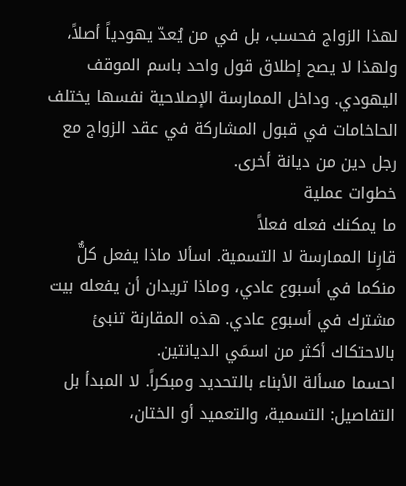لهذا الزواج فحسب، بل في من يُعدّ يهودياً أصلاً، ولهذا لا يصح إطلاق قول واحد باسم الموقف اليهودي. وداخل الممارسة الإصلاحية نفسها يختلف الحاخامات في قبول المشاركة في عقد الزواج مع رجل دين من ديانة أخرى.
خطوات عملية
ما يمكنك فعله فعلاً
قارِنا الممارسة لا التسمية. اسألا ماذا يفعل كلٌّ منكما في أسبوع عادي، وماذا تريدان أن يفعله بيت مشترك في أسبوع عادي. هذه المقارنة تنبئ بالاحتكاك أكثر من اسمَي الديانتين.
احسما مسألة الأبناء بالتحديد ومبكراً. لا المبدأ بل التفاصيل: التسمية، والتعميد أو الختان،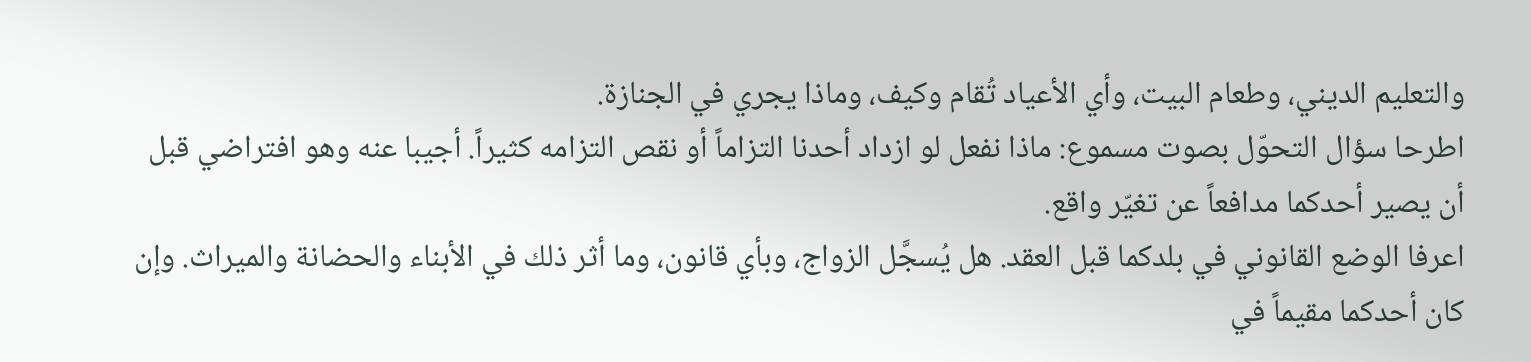والتعليم الديني، وطعام البيت، وأي الأعياد تُقام وكيف، وماذا يجري في الجنازة.
اطرحا سؤال التحوّل بصوت مسموع: ماذا نفعل لو ازداد أحدنا التزاماً أو نقص التزامه كثيراً. أجيبا عنه وهو افتراضي قبل أن يصير أحدكما مدافعاً عن تغيّر واقع.
اعرفا الوضع القانوني في بلدكما قبل العقد. هل يُسجَّل الزواج، وبأي قانون، وما أثر ذلك في الأبناء والحضانة والميراث. وإن كان أحدكما مقيماً في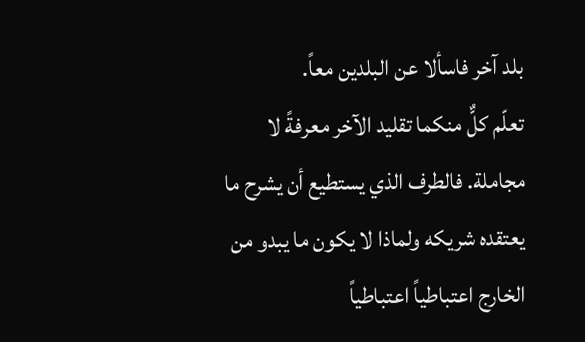بلد آخر فاسألا عن البلدين معاً.
تعلّم كلٌّ منكما تقليد الآخر معرفةً لا مجاملة. فالطرف الذي يستطيع أن يشرح ما يعتقده شريكه ولماذا لا يكون ما يبدو من الخارج اعتباطياً اعتباطياً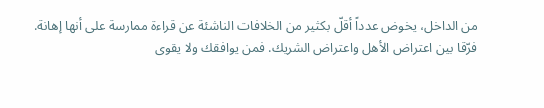من الداخل، يخوض عدداً أقلّ بكثير من الخلافات الناشئة عن قراءة ممارسة على أنها إهانة.
فرّقا بين اعتراض الأهل واعتراض الشريك. فمن يوافقك ولا يقوى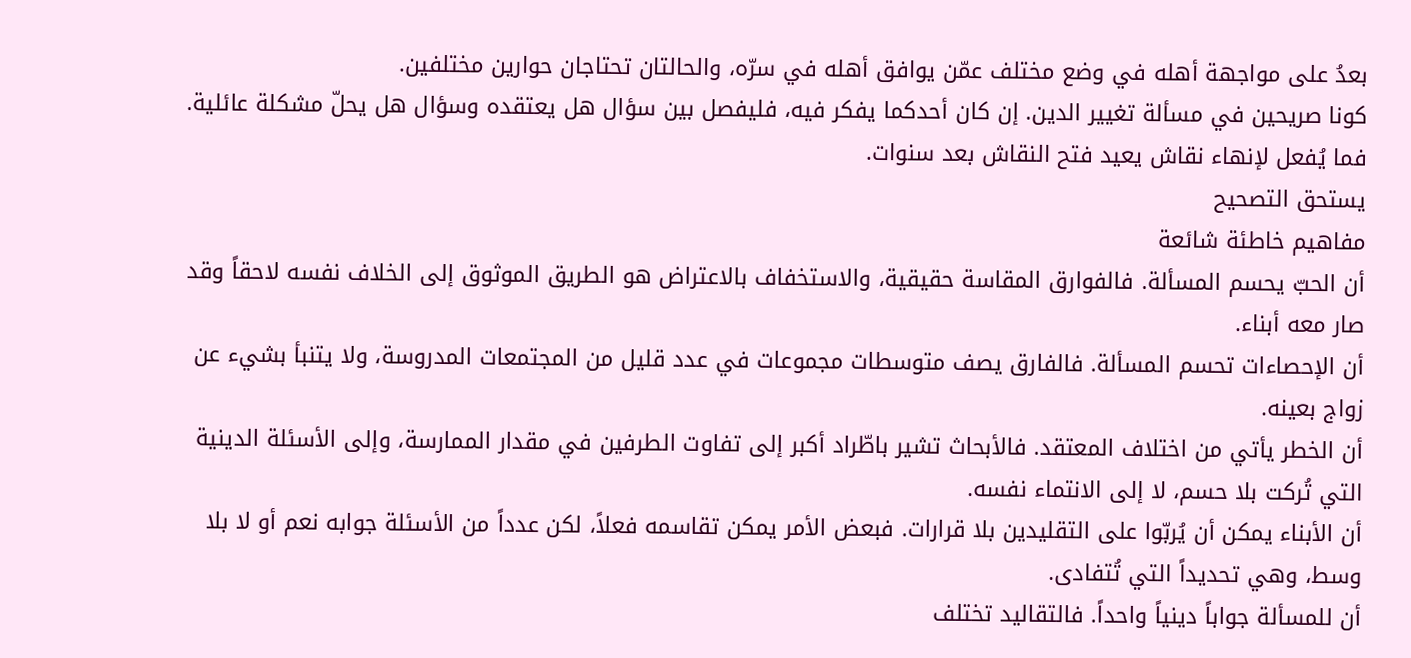بعدُ على مواجهة أهله في وضع مختلف عمّن يوافق أهله في سرّه، والحالتان تحتاجان حوارين مختلفين.
كونا صريحين في مسألة تغيير الدين. إن كان أحدكما يفكر فيه، فليفصل بين سؤال هل يعتقده وسؤال هل يحلّ مشكلة عائلية. فما يُفعل لإنهاء نقاش يعيد فتح النقاش بعد سنوات.
يستحق التصحيح
مفاهيم خاطئة شائعة
أن الحبّ يحسم المسألة. فالفوارق المقاسة حقيقية، والاستخفاف بالاعتراض هو الطريق الموثوق إلى الخلاف نفسه لاحقاً وقد صار معه أبناء.
أن الإحصاءات تحسم المسألة. فالفارق يصف متوسطات مجموعات في عدد قليل من المجتمعات المدروسة، ولا يتنبأ بشيء عن زواج بعينه.
أن الخطر يأتي من اختلاف المعتقد. فالأبحاث تشير باطّراد أكبر إلى تفاوت الطرفين في مقدار الممارسة، وإلى الأسئلة الدينية التي تُركت بلا حسم، لا إلى الانتماء نفسه.
أن الأبناء يمكن أن يُربّوا على التقليدين بلا قرارات. فبعض الأمر يمكن تقاسمه فعلاً، لكن عدداً من الأسئلة جوابه نعم أو لا بلا وسط، وهي تحديداً التي تُتفادى.
أن للمسألة جواباً دينياً واحداً. فالتقاليد تختلف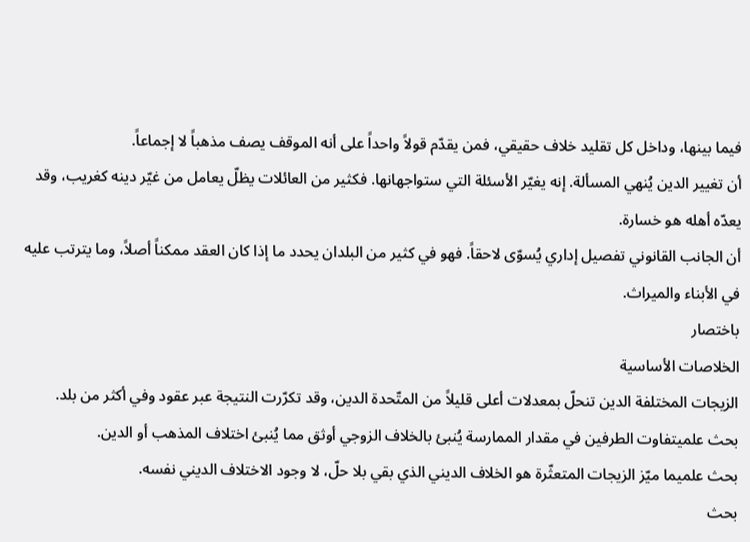فيما بينها، وداخل كل تقليد خلاف حقيقي، فمن يقدّم قولاً واحداً على أنه الموقف يصف مذهباً لا إجماعاً.
أن تغيير الدين يُنهي المسألة. إنه يغيّر الأسئلة التي ستواجهانها. فكثير من العائلات يظلّ يعامل من غيّر دينه كغريب، وقد يعدّه أهله هو خسارة.
أن الجانب القانوني تفصيل إداري يُسوّى لاحقاً. فهو في كثير من البلدان يحدد ما إذا كان العقد ممكناً أصلاً، وما يترتب عليه في الأبناء والميراث.
باختصار
الخلاصات الأساسية
الزيجات المختلفة الدين تنحلّ بمعدلات أعلى قليلاً من المتّحدة الدين، وقد تكرّرت النتيجة عبر عقود وفي أكثر من بلد.
بحث علميتفاوت الطرفين في مقدار الممارسة يُنبئ بالخلاف الزوجي أوثق مما يُنبئ اختلاف المذهب أو الدين.
بحث علميما ميّز الزيجات المتعثّرة هو الخلاف الديني الذي بقي بلا حلّ، لا وجود الاختلاف الديني نفسه.
بحث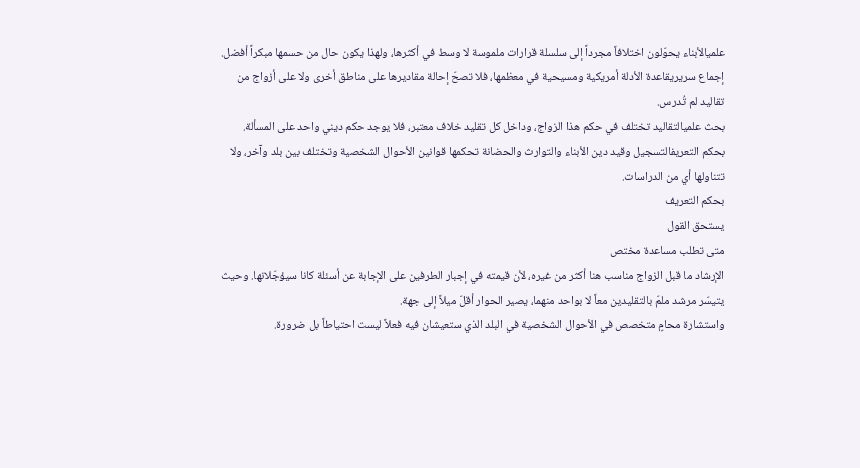علميالأبناء يحوّلون اختلافاً مجرداً إلى سلسلة قرارات ملموسة لا وسط في أكثرها، ولهذا يكون حال من حسمها مبكراً أفضل.
إجماع سريريقاعدة الأدلة أمريكية ومسيحية في معظمها، فلا تصحّ إحالة مقاديرها على مناطق أخرى ولا على أزواج من تقاليد لم تُدرس.
بحث علميالتقاليد تختلف في حكم هذا الزواج، وداخل كل تقليد خلاف معتبر، فلا يوجد حكم ديني واحد على المسألة.
بحكم التعريفالتسجيل وقيد دين الأبناء والتوارث والحضانة تحكمها قوانين الأحوال الشخصية وتختلف بين بلد وآخر، ولا تتناولها أي من الدراسات.
بحكم التعريف
يستحق القول
متى تطلب مساعدة مختص
الإرشاد ما قبل الزواج مناسب هنا أكثر من غيره، لأن قيمته في إجبار الطرفين على الإجابة عن أسئلة كانا سيؤجّلانها. وحيث يتيسّر مرشد ملمّ بالتقليدين معاً لا بواحد منهما، يصير الحوار أقلّ ميلاً إلى جهة.
واستشارة محامٍ متخصص في الأحوال الشخصية في البلد الذي ستعيشان فيه فعلاً ليست احتياطاً بل ضرورة.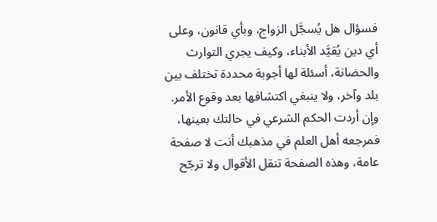فسؤال هل يُسجَّل الزواج، وبأي قانون، وعلى أي دين يُقيَّد الأبناء، وكيف يجري التوارث والحضانة، أسئلة لها أجوبة محددة تختلف بين بلد وآخر، ولا ينبغي اكتشافها بعد وقوع الأمر.
وإن أردت الحكم الشرعي في حالتك بعينها، فمرجعه أهل العلم في مذهبك أنت لا صفحة عامة، وهذه الصفحة تنقل الأقوال ولا ترجّح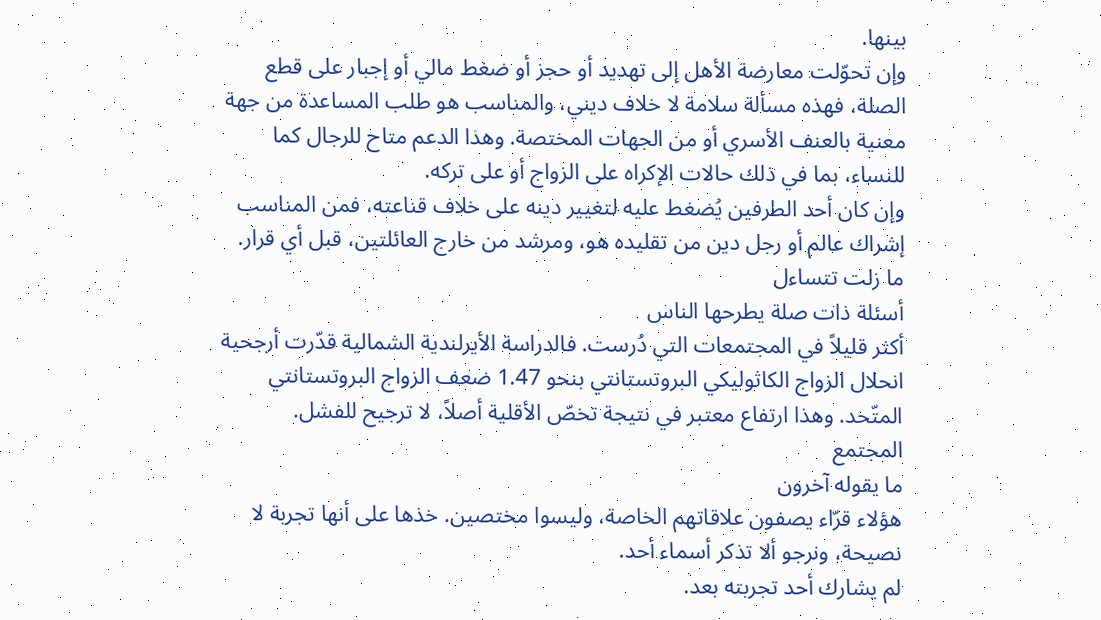بينها.
وإن تحوّلت معارضة الأهل إلى تهديد أو حجز أو ضغط مالي أو إجبار على قطع الصلة، فهذه مسألة سلامة لا خلاف ديني، والمناسب هو طلب المساعدة من جهة معنية بالعنف الأسري أو من الجهات المختصة. وهذا الدعم متاح للرجال كما للنساء، بما في ذلك حالات الإكراه على الزواج أو على تركه.
وإن كان أحد الطرفين يُضغط عليه لتغيير دينه على خلاف قناعته، فمن المناسب إشراك عالم أو رجل دين من تقليده هو، ومرشد من خارج العائلتين، قبل أي قرار.
ما زلت تتساءل
أسئلة ذات صلة يطرحها الناس
أكثر قليلاً في المجتمعات التي دُرست. فالدراسة الأيرلندية الشمالية قدّرت أرجحية انحلال الزواج الكاثوليكي البروتستانتي بنحو 1.47 ضعف الزواج البروتستانتي المتّحد. وهذا ارتفاع معتبر في نتيجة تخصّ الأقلية أصلاً، لا ترجيح للفشل.
المجتمع
ما يقوله آخرون
هؤلاء قرّاء يصفون علاقاتهم الخاصة، وليسوا مختصين. خذها على أنها تجربة لا نصيحة، ونرجو ألا تذكر أسماء أحد.
لم يشارك أحد تجربته بعد.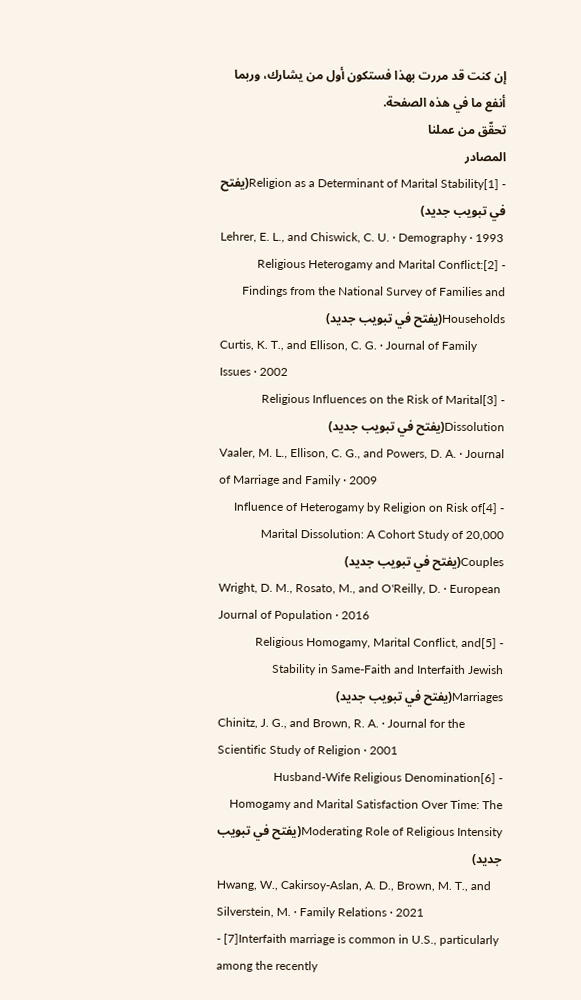إن كنت قد مررت بهذا فستكون أول من يشارك، وربما أنفع ما في هذه الصفحة.
تحقّق من عملنا
المصادر
- [1]Religion as a Determinant of Marital Stability(يفتح في تبويب جديد)
Lehrer, E. L., and Chiswick, C. U. · Demography · 1993
- [2]Religious Heterogamy and Marital Conflict: Findings from the National Survey of Families and Households(يفتح في تبويب جديد)
Curtis, K. T., and Ellison, C. G. · Journal of Family Issues · 2002
- [3]Religious Influences on the Risk of Marital Dissolution(يفتح في تبويب جديد)
Vaaler, M. L., Ellison, C. G., and Powers, D. A. · Journal of Marriage and Family · 2009
- [4]Influence of Heterogamy by Religion on Risk of Marital Dissolution: A Cohort Study of 20,000 Couples(يفتح في تبويب جديد)
Wright, D. M., Rosato, M., and O'Reilly, D. · European Journal of Population · 2016
- [5]Religious Homogamy, Marital Conflict, and Stability in Same-Faith and Interfaith Jewish Marriages(يفتح في تبويب جديد)
Chinitz, J. G., and Brown, R. A. · Journal for the Scientific Study of Religion · 2001
- [6]Husband-Wife Religious Denomination Homogamy and Marital Satisfaction Over Time: The Moderating Role of Religious Intensity(يفتح في تبويب جديد)
Hwang, W., Cakirsoy-Aslan, A. D., Brown, M. T., and Silverstein, M. · Family Relations · 2021
- [7]Interfaith marriage is common in U.S., particularly among the recently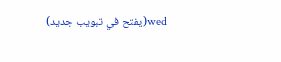wed(يفتح في تبويب جديد)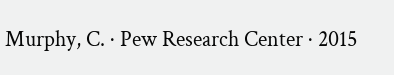Murphy, C. · Pew Research Center · 2015